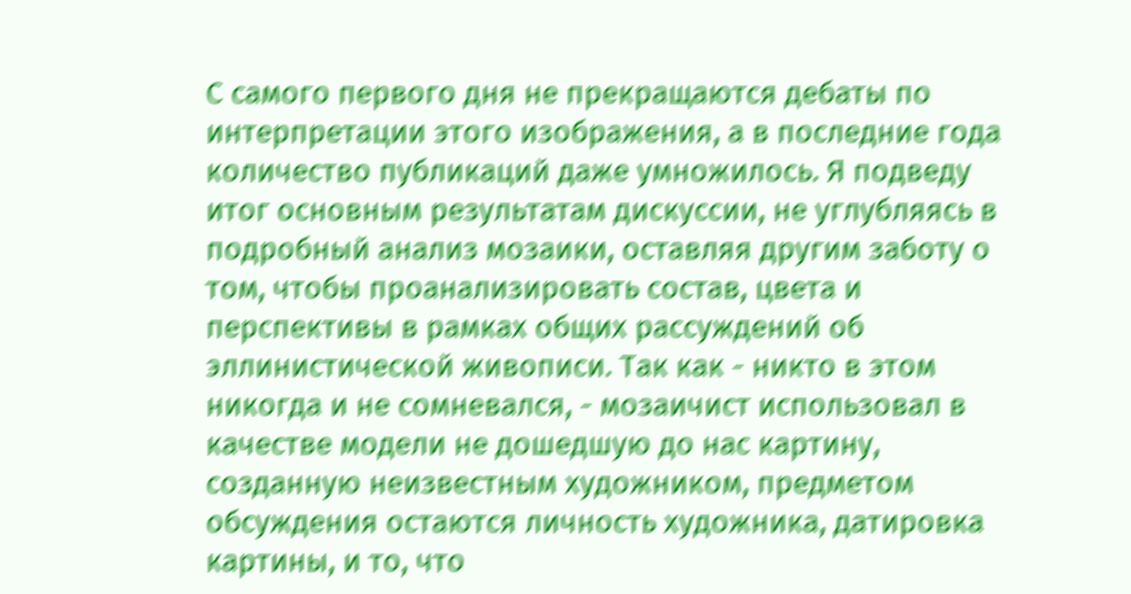С самого первого дня не прекращаются дебаты по интерпретации этого изображения, а в последние года количество публикаций даже умножилось. Я подведу итог основным результатам дискуссии, не углубляясь в подробный анализ мозаики, оставляя другим заботу о том, чтобы проанализировать состав, цвета и перспективы в рамках общих рассуждений об эллинистической живописи. Так как - никто в этом никогда и не сомневался, - мозаичист использовал в качестве модели не дошедшую до нас картину, созданную неизвестным художником, предметом обсуждения остаются личность художника, датировка картины, и то, что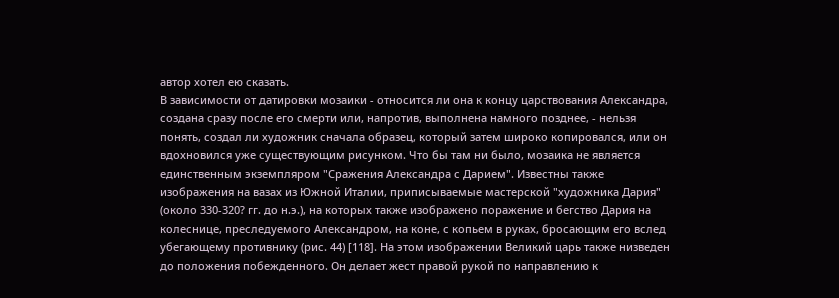автор хотел ею сказать.
В зависимости от датировки мозаики - относится ли она к концу царствования Александра, создана сразу после его смерти или, напротив, выполнена намного позднее, - нельзя понять, создал ли художник сначала образец, который затем широко копировался, или он вдохновился уже существующим рисунком. Что бы там ни было, мозаика не является единственным экземпляром "Сражения Александра с Дарием". Известны также изображения на вазах из Южной Италии, приписываемые мастерской "художника Дария" (около 330-320? гг. до н.э.), на которых также изображено поражение и бегство Дария на колеснице, преследуемого Александром, на коне, с копьем в руках, бросающим его вслед убегающему противнику (рис. 44) [118]. На этом изображении Великий царь также низведен до положения побежденного. Он делает жест правой рукой по направлению к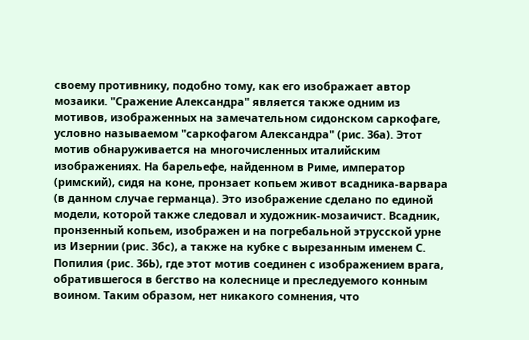своему противнику, подобно тому, как его изображает автор мозаики. "Сражение Александра" является также одним из мотивов, изображенных на замечательном сидонском саркофаге, условно называемом "саркофагом Александра" (рис. 36а). Этот мотив обнаруживается на многочисленных италийским изображениях. На барельефе, найденном в Риме, император (римский), сидя на коне, пронзает копьем живот всадника-варвара (в данном случае германца). Это изображение сделано по единой модели, которой также следовал и художник-мозаичист. Всадник, пронзенный копьем, изображен и на погребальной этрусской урне из Изернии (рис. 3бс), а также на кубке с вырезанным именем С. Попилия (рис. 36Ь), где этот мотив соединен с изображением врага, обратившегося в бегство на колеснице и преследуемого конным воином. Таким образом, нет никакого сомнения, что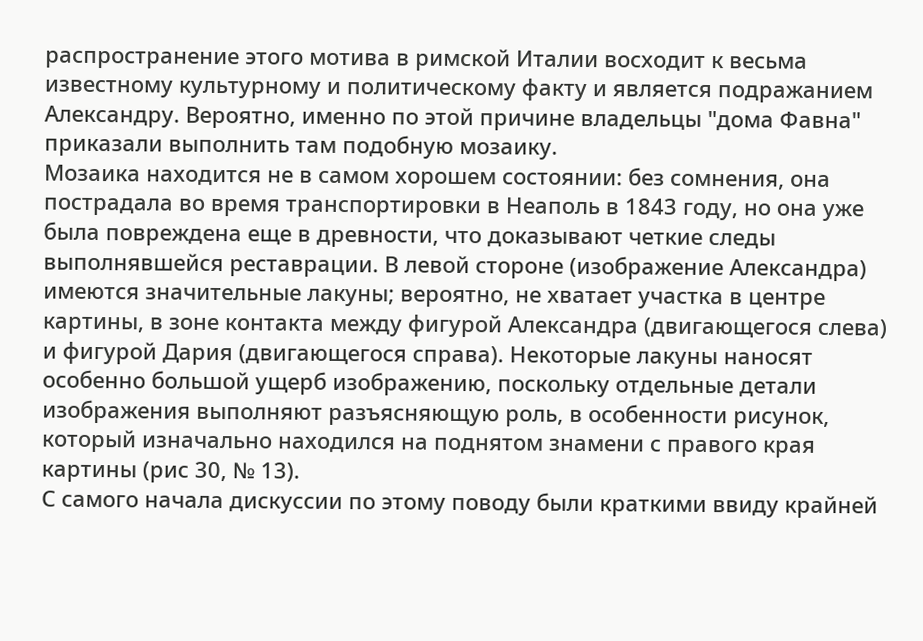распространение этого мотива в римской Италии восходит к весьма известному культурному и политическому факту и является подражанием Александру. Вероятно, именно по этой причине владельцы "дома Фавна" приказали выполнить там подобную мозаику.
Мозаика находится не в самом хорошем состоянии: без сомнения, она пострадала во время транспортировки в Неаполь в 1843 году, но она уже была повреждена еще в древности, что доказывают четкие следы выполнявшейся реставрации. В левой стороне (изображение Александра) имеются значительные лакуны; вероятно, не хватает участка в центре картины, в зоне контакта между фигурой Александра (двигающегося слева) и фигурой Дария (двигающегося справа). Некоторые лакуны наносят особенно большой ущерб изображению, поскольку отдельные детали изображения выполняют разъясняющую роль, в особенности рисунок, который изначально находился на поднятом знамени с правого края картины (рис 30, № 13).
С самого начала дискуссии по этому поводу были краткими ввиду крайней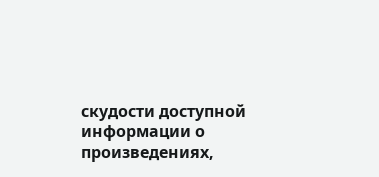скудости доступной информации о произведениях,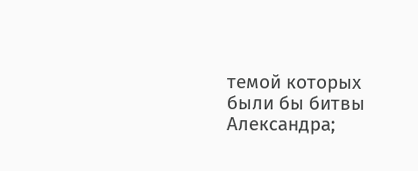темой которых были бы битвы Александра;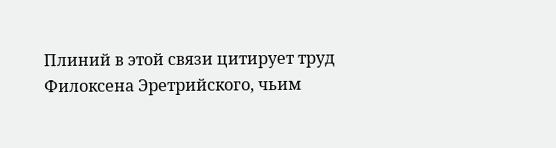Плиний в этой связи цитирует труд Филоксена Эретрийского, чьим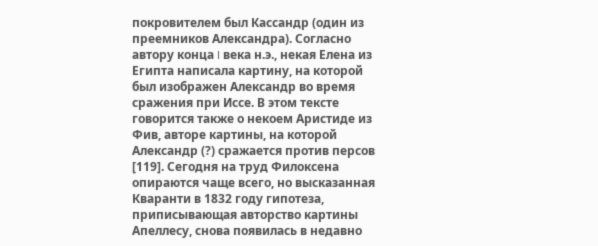покровителем был Кассандр (один из преемников Александра). Согласно автору конца I века н.э., некая Елена из Египта написала картину, на которой был изображен Александр во время сражения при Иссе. В этом тексте говорится также о некоем Аристиде из Фив, авторе картины, на которой Александр (?) сражается против персов [119]. Сегодня на труд Филоксена опираются чаще всего, но высказанная Кваранти в 1832 году гипотеза, приписывающая авторство картины Апеллесу, снова появилась в недавно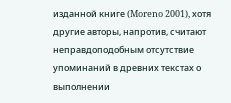изданной книге (Moreno 2001), хотя другие авторы, напротив, считают неправдоподобным отсутствие упоминаний в древних текстах о выполнении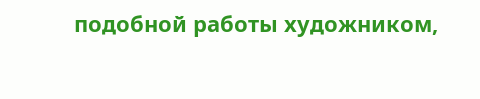подобной работы художником,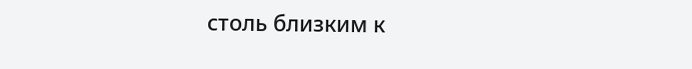столь близким к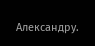Александру.